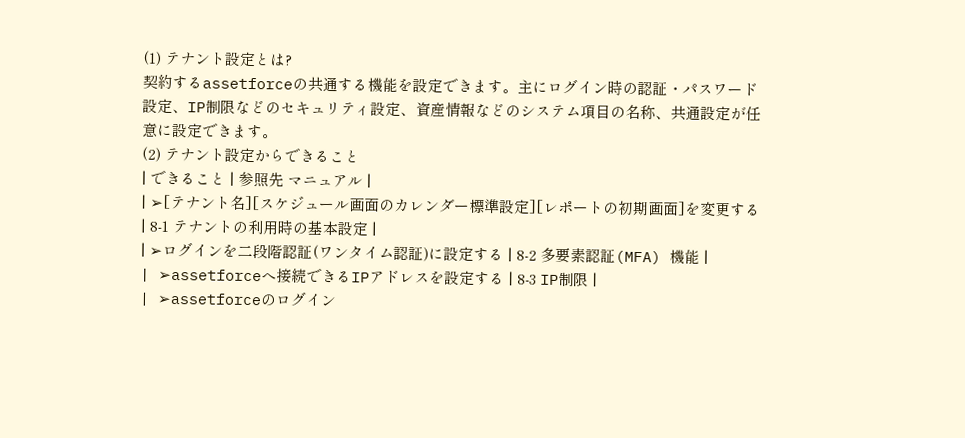(1) テナント設定とは?
契約するassetforceの共通する機能を設定できます。主にログイン時の認証・パスワード設定、IP制限などのセキュリティ設定、資産情報などのシステム項目の名称、共通設定が任意に設定できます。
(2) テナント設定からできること
| できること | 参照先 マニュアル |
| ➢[テナント名][スケジュール画面のカレンダー標準設定][レポートの初期画面]を変更する | 8-1 テナントの利用時の基本設定 |
| ➢ログインを二段階認証(ワンタイム認証)に設定する | 8-2 多要素認証(MFA) 機能 |
| ➢assetforceへ接続できるIPアドレスを設定する | 8-3 IP制限 |
| ➢assetforceのログイン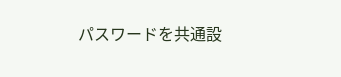パスワードを共通設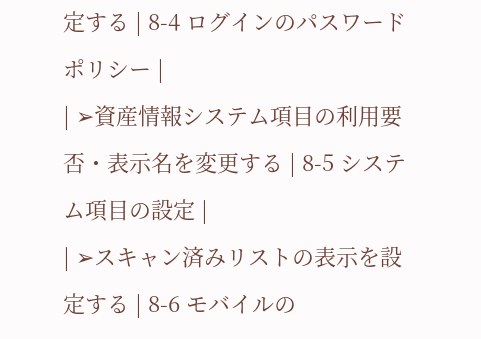定する | 8-4 ログインのパスワードポリシー |
| ➢資産情報システム項目の利用要否・表示名を変更する | 8-5 システム項目の設定 |
| ➢スキャン済みリストの表示を設定する | 8-6 モバイルの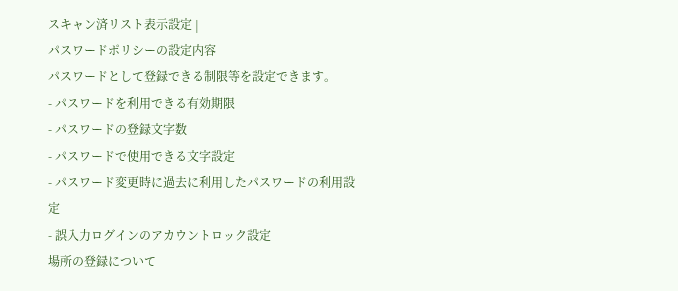スキャン済リスト表示設定 |
パスワードポリシーの設定内容
パスワードとして登録できる制限等を設定できます。
- パスワードを利用できる有効期限
- パスワードの登録文字数
- パスワードで使用できる文字設定
- パスワード変更時に過去に利用したパスワードの利用設定
- 誤入力ログインのアカウントロック設定
場所の登録について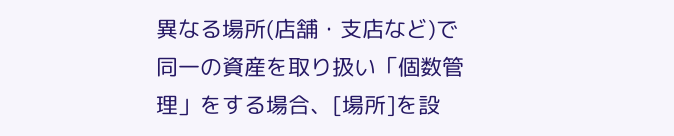異なる場所(店舗・支店など)で同一の資産を取り扱い「個数管理」をする場合、[場所]を設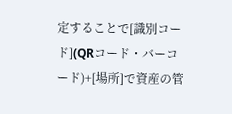定することで[識別コード](QRコード・バーコード)+[場所]で資産の管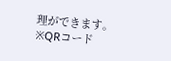理ができます。
※QRコード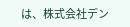は、株式会社デン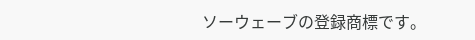ソーウェーブの登録商標です。